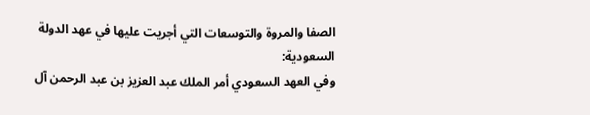الصفا والمروة والتوسعات التي أجريت عليها في عهد الدولة السعودية:
وفي العهد السعودي أمر الملك عبد العزيز بن عبد الرحمن آل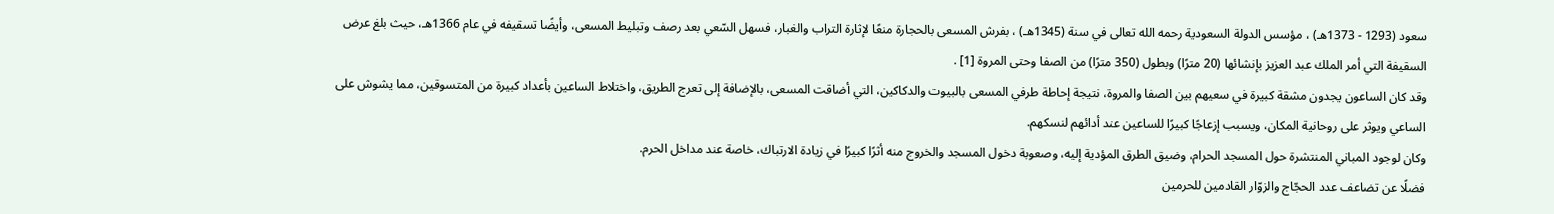سعود (1293 - 1373هـ) ، مؤسس الدولة السعودية رحمه الله تعالى في سنة (1345هـ) ، بفرش المسعى بالحجارة منعًا لإثارة التراب والغبار، فسهل السّعي بعد رصف وتبليط المسعى، وأيضًا تسقيفه في عام 1366هـ، حيث بلغ عرض السقيفة التي أمر الملك عبد العزيز بإنشائها (20 مترًا) وبطول (350 مترًا) من الصفا وحتى المروة [1] .
وقد كان الساعون يجدون مشقة كبيرة في سعيهم بين الصفا والمروة، نتيجة إحاطة طرفي المسعى بالبيوت والدكاكين، التي أضاقت المسعى، بالإضافة إلى تعرج الطريق، واختلاط الساعين بأعداد كبيرة من المتسوقين، مما يشوش على الساعي ويوثر على روحانية المكان، ويسبب إزعاجًا كبيرًا للساعين عند أدائهم لنسكهم.
وكان لوجود المباني المنتشرة حول المسجد الحرام، وضيق الطرق المؤدية إليه، وصعوبة دخول المسجد والخروج منه أثرًا كبيرًا في زيادة الارتباك، خاصة عند مداخل الحرم.
فضلًا عن تضاعف عدد الحجّاج والزوّار القادمين للحرمين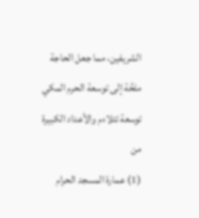الشريفين، مما جعل الحاجة ملحَّة إلى توسعة الحرم المكي توسعة تتلاءم والأعداد الكبيرة من
(1) عمارة المسجد الحرام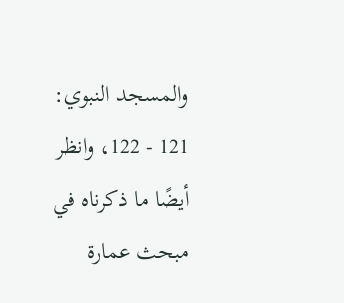والمسجد النبوي: 121 - 122، وانظر أيضًا ما ذكرناه في مبحث عمارة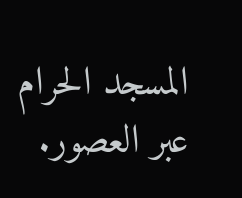المسجد الحرام عبر العصور.